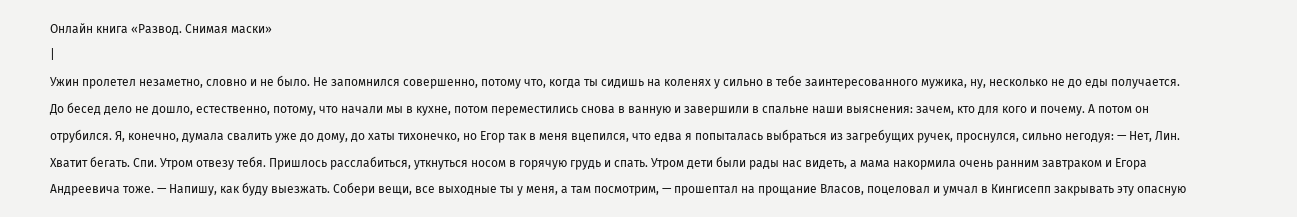Онлайн книга «Развод. Снимая маски»
|
Ужин пролетел незаметно, словно и не было. Не запомнился совершенно, потому что, когда ты сидишь на коленях у сильно в тебе заинтересованного мужика, ну, несколько не до еды получается. До бесед дело не дошло, естественно, потому, что начали мы в кухне, потом переместились снова в ванную и завершили в спальне наши выяснения: зачем, кто для кого и почему. А потом он отрубился. Я, конечно, думала свалить уже до дому, до хаты тихонечко, но Егор так в меня вцепился, что едва я попыталась выбраться из загребущих ручек, проснулся, сильно негодуя: — Нет, Лин. Хватит бегать. Спи. Утром отвезу тебя. Пришлось расслабиться, уткнуться носом в горячую грудь и спать. Утром дети были рады нас видеть, а мама накормила очень ранним завтраком и Егора Андреевича тоже. — Напишу, как буду выезжать. Собери вещи, все выходные ты у меня, а там посмотрим, — прошептал на прощание Власов, поцеловал и умчал в Кингисепп закрывать эту опасную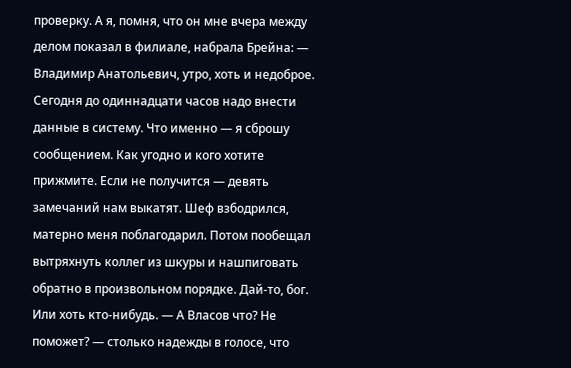проверку. А я, помня, что он мне вчера между делом показал в филиале, набрала Брейна: — Владимир Анатольевич, утро, хоть и недоброе. Сегодня до одиннадцати часов надо внести данные в систему. Что именно — я сброшу сообщением. Как угодно и кого хотите прижмите. Если не получится — девять замечаний нам выкатят. Шеф взбодрился, матерно меня поблагодарил. Потом пообещал вытряхнуть коллег из шкуры и нашпиговать обратно в произвольном порядке. Дай-то, бог. Или хоть кто-нибудь. — А Власов что? Не поможет? — столько надежды в голосе, что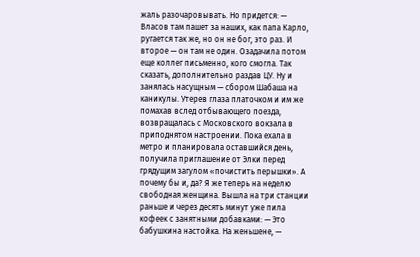жаль разочаровывать. Но придется: — Власов там пашет за наших, как папа Карло, ругается так же, но он не бог, это раз. И второе — он там не один. Озадачила потом еще коллег письменно, кого смогла. Так сказать, дополнительно раздав ЦУ. Ну и занялась насущным — сбором Шабаша на каникулы. Утерев глаза платочком и им же помахав вслед отбывающего поезда, возвращалась с Московского вокзала в приподнятом настроении. Пока ехала в метро и планировала оставшийся день, получила приглашение от Элки перед грядущим загулом «почистить перышки». А почему бы и, да? Я же теперь на неделю свободная женщина. Вышла на три станции раньше и через десять минут уже пила кофеек с занятными добавками: — Это бабушкина настойка. На женьшене, —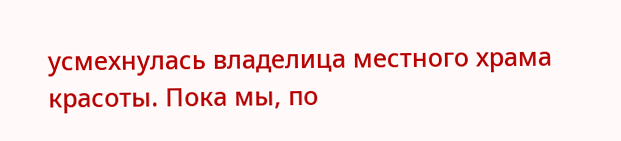усмехнулась владелица местного храма красоты. Пока мы, по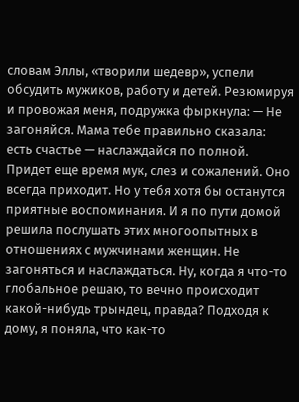словам Эллы, «творили шедевр», успели обсудить мужиков, работу и детей. Резюмируя и провожая меня, подружка фыркнула: — Не загоняйся. Мама тебе правильно сказала: есть счастье — наслаждайся по полной. Придет еще время мук, слез и сожалений. Оно всегда приходит. Но у тебя хотя бы останутся приятные воспоминания. И я по пути домой решила послушать этих многоопытных в отношениях с мужчинами женщин. Не загоняться и наслаждаться. Ну, когда я что-то глобальное решаю, то вечно происходит какой-нибудь трындец, правда? Подходя к дому, я поняла, что как-то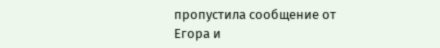пропустила сообщение от Егора и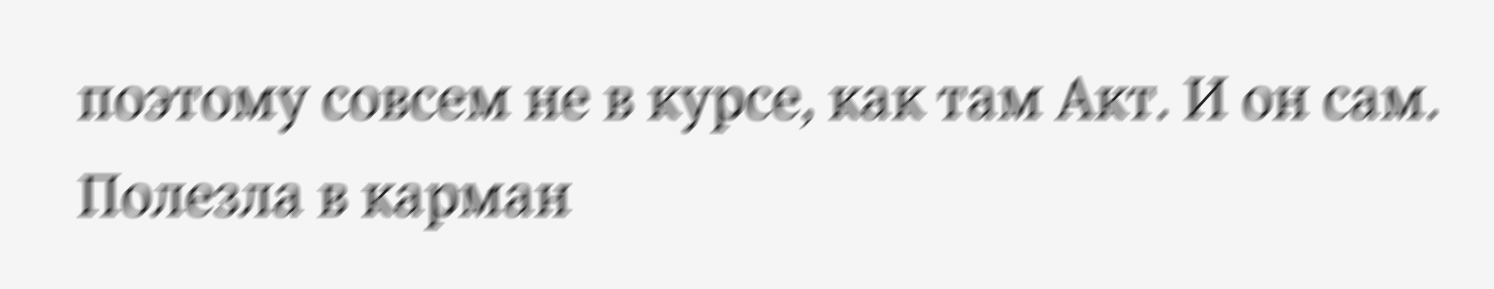поэтому совсем не в курсе, как там Акт. И он сам. Полезла в карман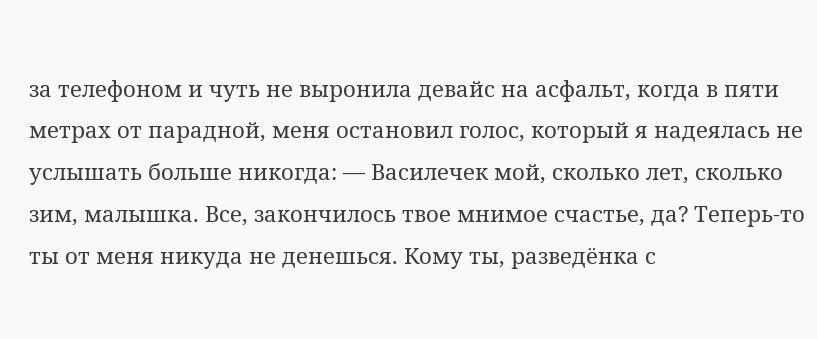за телефоном и чуть не выронила девайс на асфальт, когда в пяти метрах от парадной, меня остановил голос, который я надеялась не услышать больше никогда: — Василечек мой, сколько лет, сколько зим, малышка. Все, закончилось твое мнимое счастье, да? Теперь-то ты от меня никуда не денешься. Кому ты, разведёнка с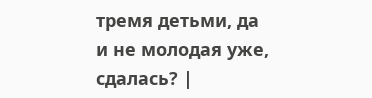тремя детьми, да и не молодая уже, сдалась? |